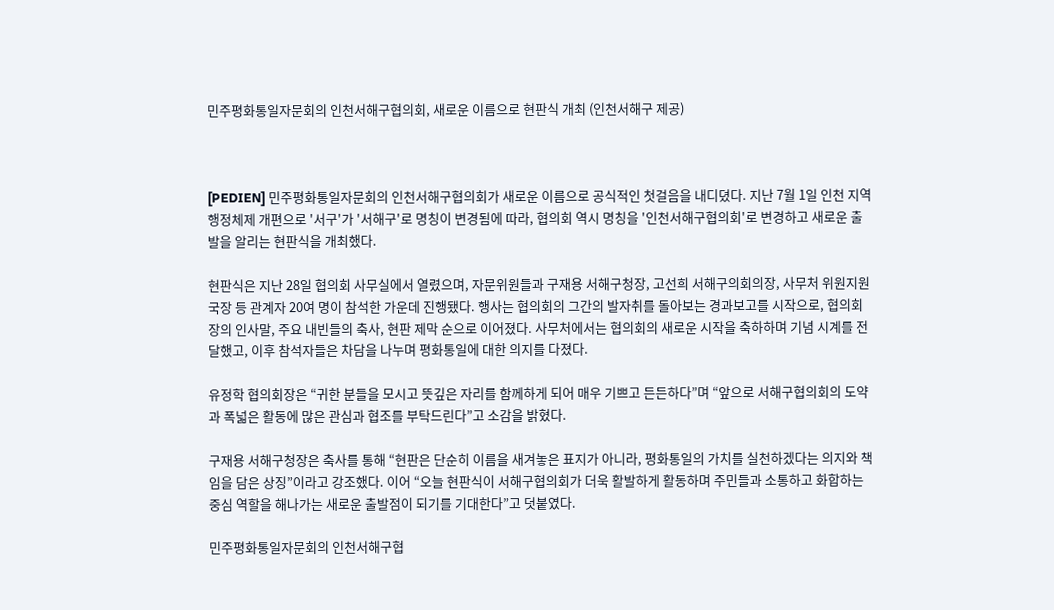민주평화통일자문회의 인천서해구협의회, 새로운 이름으로 현판식 개최 (인천서해구 제공)



[PEDIEN] 민주평화통일자문회의 인천서해구협의회가 새로운 이름으로 공식적인 첫걸음을 내디뎠다. 지난 7월 1일 인천 지역 행정체제 개편으로 '서구'가 '서해구'로 명칭이 변경됨에 따라, 협의회 역시 명칭을 '인천서해구협의회'로 변경하고 새로운 출발을 알리는 현판식을 개최했다.

현판식은 지난 28일 협의회 사무실에서 열렸으며, 자문위원들과 구재용 서해구청장, 고선희 서해구의회의장, 사무처 위원지원국장 등 관계자 20여 명이 참석한 가운데 진행됐다. 행사는 협의회의 그간의 발자취를 돌아보는 경과보고를 시작으로, 협의회장의 인사말, 주요 내빈들의 축사, 현판 제막 순으로 이어졌다. 사무처에서는 협의회의 새로운 시작을 축하하며 기념 시계를 전달했고, 이후 참석자들은 차담을 나누며 평화통일에 대한 의지를 다졌다.

유정학 협의회장은 “귀한 분들을 모시고 뜻깊은 자리를 함께하게 되어 매우 기쁘고 든든하다”며 “앞으로 서해구협의회의 도약과 폭넓은 활동에 많은 관심과 협조를 부탁드린다”고 소감을 밝혔다.

구재용 서해구청장은 축사를 통해 “현판은 단순히 이름을 새겨놓은 표지가 아니라, 평화통일의 가치를 실천하겠다는 의지와 책임을 담은 상징”이라고 강조했다. 이어 “오늘 현판식이 서해구협의회가 더욱 활발하게 활동하며 주민들과 소통하고 화합하는 중심 역할을 해나가는 새로운 출발점이 되기를 기대한다”고 덧붙였다.

민주평화통일자문회의 인천서해구협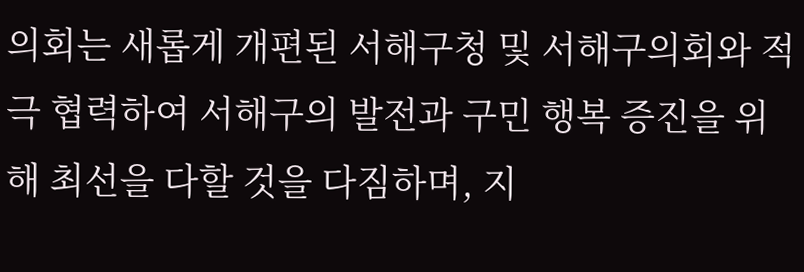의회는 새롭게 개편된 서해구청 및 서해구의회와 적극 협력하여 서해구의 발전과 구민 행복 증진을 위해 최선을 다할 것을 다짐하며, 지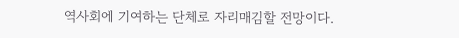역사회에 기여하는 단체로 자리매김할 전망이다.